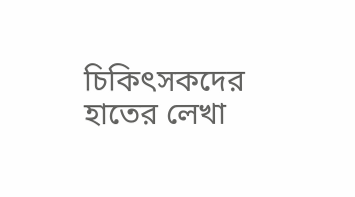চিকিৎসকদের হাতের লেখা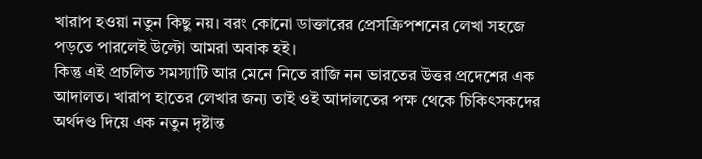খারাপ হওয়া নতুন কিছু নয়। বরং কোনো ডাক্তারের প্রেসক্রিপশনের লেখা সহজে পড়তে পারলেই উল্টো আমরা অবাক হই।
কিন্তু এই প্রচলিত সমস্যাটি আর মেনে নিতে রাজি নন ভারতের উত্তর প্রদেশের এক আদালত। খারাপ হাতের লেখার জন্য তাই ওই আদালতের পক্ষ থেকে চিকিৎসকদের অর্থদণ্ড দিয়ে এক নতুন দৃষ্টান্ত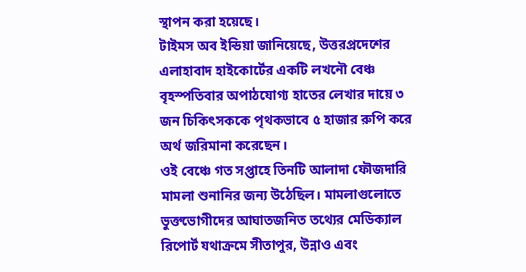স্থাপন করা হয়েছে।
টাইমস অব ইন্ডিয়া জানিয়েছে, উত্তরপ্রদেশের এলাহাবাদ হাইকোর্টের একটি লখনৌ বেঞ্চ বৃহস্পতিবার অপাঠযোগ্য হাতের লেখার দায়ে ৩ জন চিকিৎসককে পৃথকভাবে ৫ হাজার রুপি করে অর্থ জরিমানা করেছেন।
ওই বেঞ্চে গত সপ্তাহে তিনটি আলাদা ফৌজদারি মামলা শুনানির জন্য উঠেছিল। মামলাগুলোতে ভুক্তভোগীদের আঘাতজনিত তথ্যের মেডিক্যাল রিপোর্ট যথাক্রমে সীতাপুর, উন্নাও এবং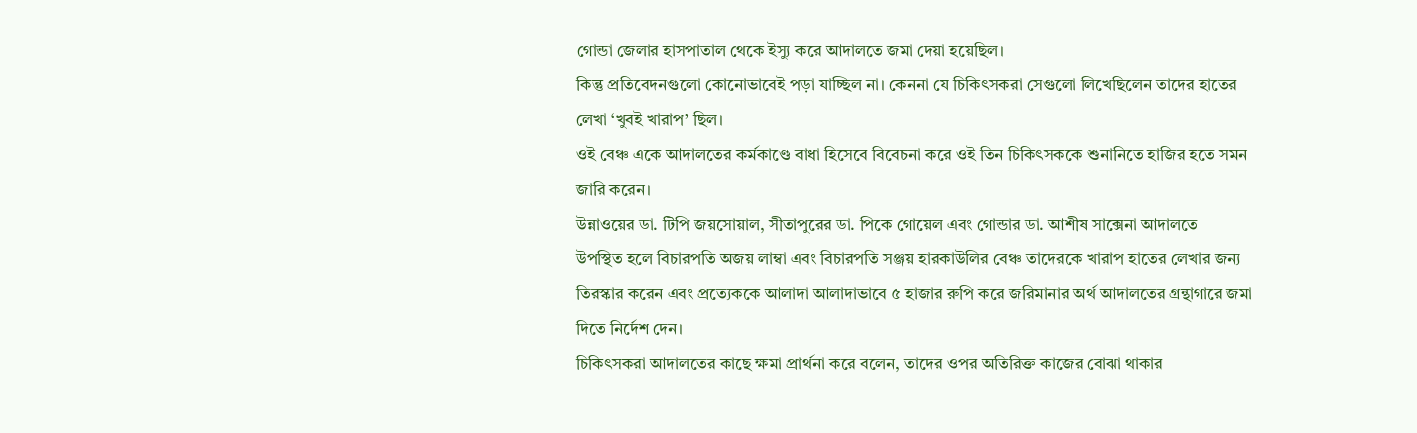গোন্ডা জেলার হাসপাতাল থেকে ইস্যু করে আদালতে জমা দেয়া হয়েছিল।
কিন্তু প্রতিবেদনগুলো কোনোভাবেই পড়া যাচ্ছিল না। কেননা যে চিকিৎসকরা সেগুলো লিখেছিলেন তাদের হাতের লেখা ‘খুবই খারাপ’ ছিল।
ওই বেঞ্চ একে আদালতের কর্মকাণ্ডে বাধা হিসেবে বিবেচনা করে ওই তিন চিকিৎসককে শুনানিতে হাজির হতে সমন জারি করেন।
উন্নাওয়ের ডা. টিপি জয়সোয়াল, সীতাপুরের ডা. পিকে গোয়েল এবং গোন্ডার ডা. আশীষ সাক্সেনা আদালতে
উপস্থিত হলে বিচারপতি অজয় লাম্বা এবং বিচারপতি সঞ্জয় হারকাউলির বেঞ্চ তাদেরকে খারাপ হাতের লেখার জন্য তিরস্কার করেন এবং প্রত্যেককে আলাদা আলাদাভাবে ৫ হাজার রুপি করে জরিমানার অর্থ আদালতের গ্রন্থাগারে জমা দিতে নির্দেশ দেন।
চিকিৎসকরা আদালতের কাছে ক্ষমা প্রার্থনা করে বলেন, তাদের ওপর অতিরিক্ত কাজের বোঝা থাকার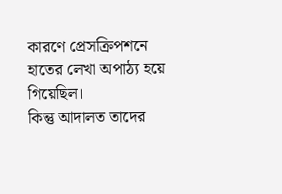কারণে প্রেসক্রিপশনে হাতের লেখা অপাঠ্য হয়ে গিয়েছিল।
কিন্তু আদালত তাদের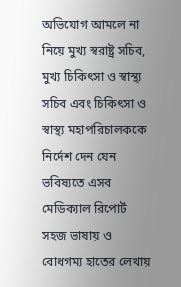অভিযোগ আমলে না নিয়ে মুখ্য স্বরাষ্ট্র সচিব, মুখ্য চিকিৎসা ও স্বাস্থ্য সচিব এবং চিকিৎসা ও স্বাস্থ্য মহাপরিচালককে নির্দেশ দেন যেন ভবিষ্যতে এসব মেডিক্যাল রিপোর্ট সহজ ভাষায় ও বোধগম্য হাতের লেখায়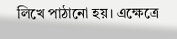লিখে পাঠানো হয়। এক্ষেত্রে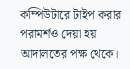কম্পিউটারে টাইপ করার পরামর্শও দেয়া হয় আদালতের পক্ষ থেকে।